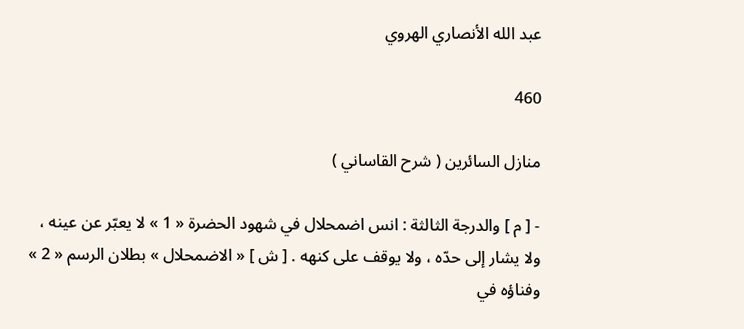عبد الله الأنصاري الهروي

460

منازل السائرين ( شرح القاساني )

- [ م ] والدرجة الثالثة : انس اضمحلال في شهود الحضرة « 1 » لا يعبّر عن عينه ، ولا يشار إلى حدّه ، ولا يوقف على كنهه . [ ش ] « الاضمحلال » بطلان الرسم « 2 » وفناؤه في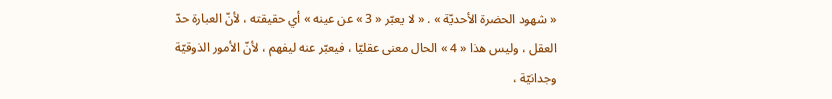« شهود الحضرة الأحديّة » . « لا يعبّر « 3 » عن عينه » أي حقيقته ، لأنّ العبارة حدّ العقل ، وليس هذا « 4 » الحال معنى عقليّا ، فيعبّر عنه ليفهم ، لأنّ الأمور الذوقيّة وجدانيّة ،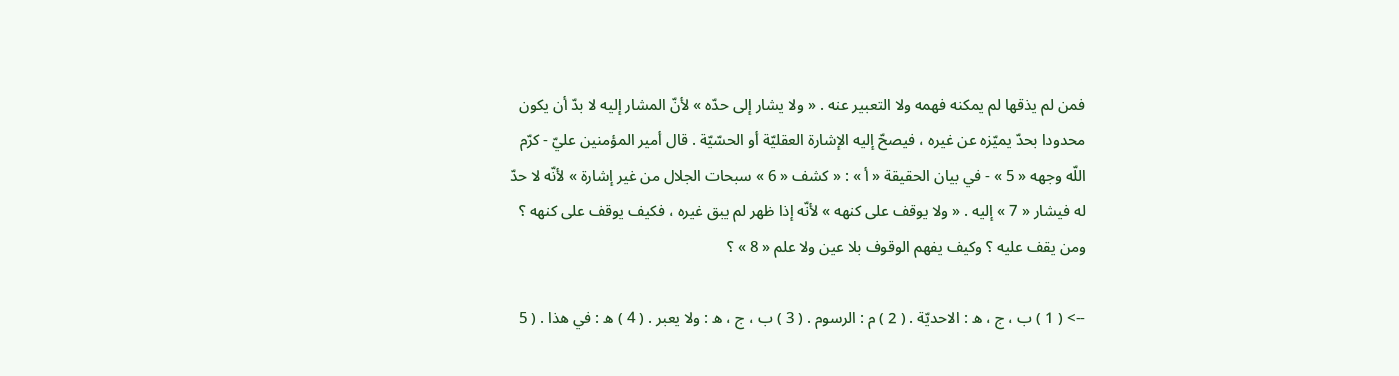فمن لم يذقها لم يمكنه فهمه ولا التعبير عنه . « ولا يشار إلى حدّه » لأنّ المشار إليه لا بدّ أن يكون محدودا بحدّ يميّزه عن غيره ، فيصحّ إليه الإشارة العقليّة أو الحسّيّة . قال أمير المؤمنين عليّ - كرّم اللّه وجهه « 5 » - في بيان الحقيقة « أ » : « كشف « 6 » سبحات الجلال من غير إشارة » لأنّه لا حدّ له فيشار « 7 » إليه . « ولا يوقف على كنهه » لأنّه إذا ظهر لم يبق غيره ، فكيف يوقف على كنهه ؟ ومن يقف عليه ؟ وكيف يفهم الوقوف بلا عين ولا علم « 8 » ؟

--> ( 1 ) ب ، ج ، ه : الاحديّة . ( 2 ) م : الرسوم . ( 3 ) ب ، ج ، ه : ولا يعبر . ( 4 ) ه : في هذا . ( 5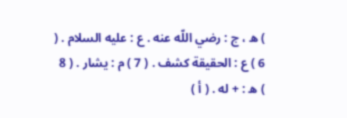) ه ، ج : رضي اللّه عنه . ع : عليه السلام . ( 6 ) ع : الحقيقة كشف . ( 7 ) م : يشار . ( 8 ) ه : + له . ( أ )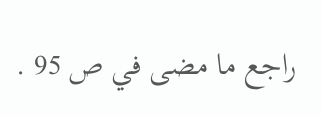راجع ما مضى في ص 95 .